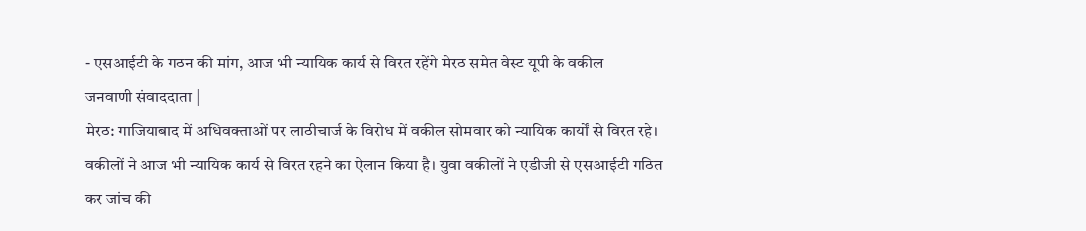- एसआईटी के गठन की मांग, आज भी न्यायिक कार्य से विरत रहेंगे मेरठ समेत वेस्ट यूपी के वकील
जनवाणी संवाददाता |
मेरठ: गाजियाबाद में अधिवक्ताओं पर लाठीचार्ज के विरोध में वकील सोमवार को न्यायिक कार्यों से विरत रहे। वकीलों ने आज भी न्यायिक कार्य से विरत रहने का ऐलान किया है। युवा वकीलों ने एडीजी से एसआईटी गठित कर जांच की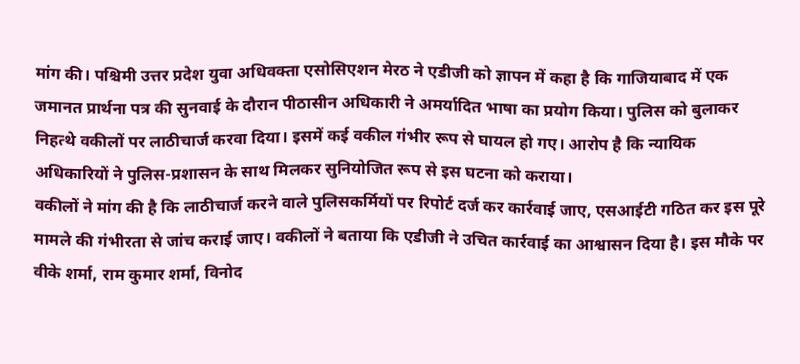मांग की। पश्चिमी उत्तर प्रदेश युवा अधिवक्ता एसोसिएशन मेरठ ने एडीजी को ज्ञापन में कहा है कि गाजियाबाद में एक जमानत प्रार्थना पत्र की सुनवाई के दौरान पीठासीन अधिकारी ने अमर्यादित भाषा का प्रयोग किया। पुलिस को बुलाकर निहत्थे वकीलों पर लाठीचार्ज करवा दिया। इसमें कई वकील गंभीर रूप से घायल हो गए। आरोप है कि न्यायिक अधिकारियों ने पुलिस-प्रशासन के साथ मिलकर सुनियोजित रूप से इस घटना को कराया।
वकीलों ने मांग की है कि लाठीचार्ज करने वाले पुलिसकर्मियों पर रिपोर्ट दर्ज कर कार्रवाई जाए, एसआईटी गठित कर इस पूरे मामले की गंभीरता से जांच कराई जाए। वकीलों ने बताया कि एडीजी ने उचित कार्रवाई का आश्वासन दिया है। इस मौके पर वीके शर्मा, राम कुमार शर्मा, विनोद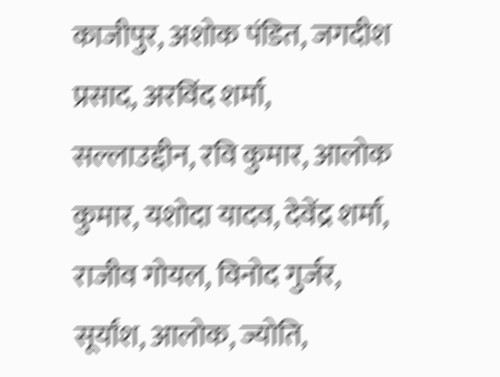काजीपुर, अशोक पंडित, जगदीश प्रसाद, अरविंद शर्मा, सल्लाउद्दीन, रवि कुमार, आलोक कुमार, यशोदा यादव, देवेंद्र शर्मा, राजीव गोयल, विनोद गुर्जर, सूर्यांश, आलोक, ज्योति,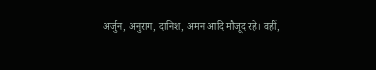अर्जुन, अनुराग, दानिश, अमन आदि मौजूद रहे। वहीं,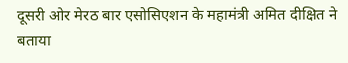दूसरी ओर मेरठ बार एसोसिएशन के महामंत्री अमित दीक्षित ने बताया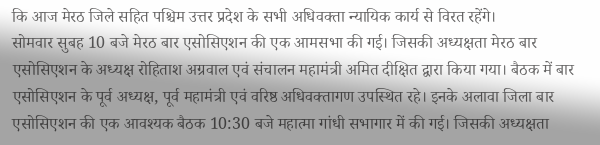कि आज मेरठ जिले सहित पश्चिम उत्तर प्रदेश के सभी अधिवक्ता न्यायिक कार्य से विरत रहेंगे।
सोमवार सुबह 10 बजे मेरठ बार एसोसिएशन की एक आमसभा की गई। जिसकी अध्यक्षता मेरठ बार एसोसिएशन के अध्यक्ष रोहिताश अग्रवाल एवं संचालन महामंत्री अमित दीक्षित द्वारा किया गया। बैठक में बार एसोसिएशन के पूर्व अध्यक्ष, पूर्व महामंत्री एवं वरिष्ठ अधिवक्तागण उपस्थित रहे। इनके अलावा जिला बार एसोसिएशन की एक आवश्यक बैठक 10:30 बजे महात्मा गांधी सभागार में की गई। जिसकी अध्यक्षता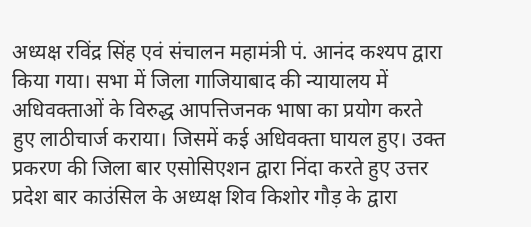अध्यक्ष रविंद्र सिंह एवं संचालन महामंत्री पं. आनंद कश्यप द्वारा किया गया। सभा में जिला गाजियाबाद की न्यायालय में अधिवक्ताओं के विरुद्ध आपत्तिजनक भाषा का प्रयोग करते हुए लाठीचार्ज कराया। जिसमें कई अधिवक्ता घायल हुए। उक्त प्रकरण की जिला बार एसोसिएशन द्वारा निंदा करते हुए उत्तर प्रदेश बार काउंसिल के अध्यक्ष शिव किशोर गौड़ के द्वारा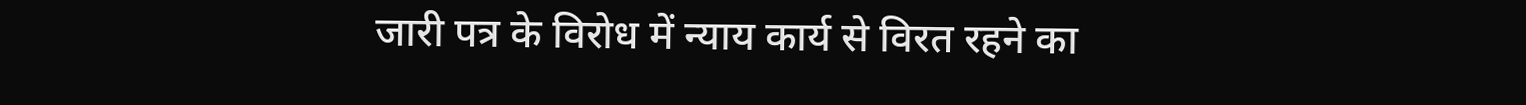जारी पत्र के विरोध में न्याय कार्य से विरत रहने का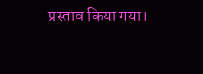प्रस्ताव किया गया।